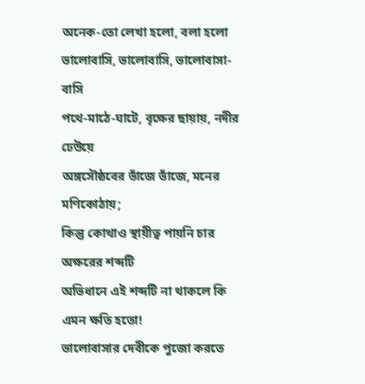অনেক-তো লেখা হলো, বলা হলো
ভালোবাসি, ভালোবাসি, ভালোবাসা-বাসি
পথে-মাঠে-ঘাটে, বৃক্ষের ছায়ায়, নদীর ঢেউয়ে
অঙ্গসৌষ্ঠবের ভাঁজে ভাঁজে, মনের মণিকোঠায়;
কিন্তু কোথাও স্থায়ীত্ব পায়নি চার অক্ষরের শব্দটি
অভিধানে এই শব্দটি না থাকলে কি এমন ক্ষতি হতো!
ভালোবাসার দেবীকে পুজো করতে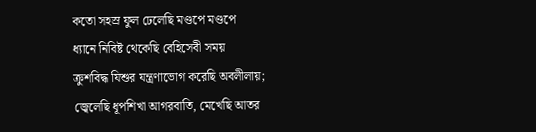কতো সহস্র ফুল ঢেলেছি মণ্ডপে মণ্ডপে
ধ্যানে নিবিষ্ট থেকেছি বেহিসেবী সময়
ক্রুশবিদ্ধ যিশুর যন্ত্রণাভোগ করেছি অবলীলায়;
জ্বেলেছি ধূপশিখা আগরবাতি, মেখেছি আতর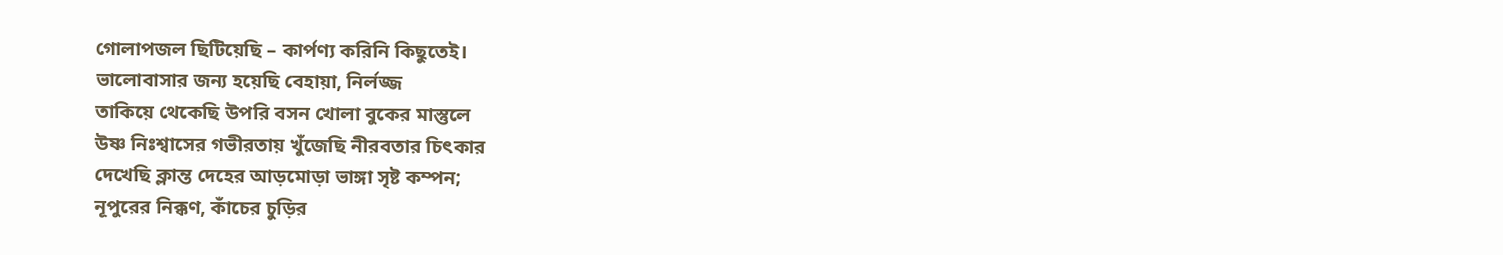গোলাপজল ছিটিয়েছি – কার্পণ্য করিনি কিছুতেই।
ভালোবাসার জন্য হয়েছি বেহায়া, নির্লজ্জ
তাকিয়ে থেকেছি উপরি বসন খোলা বুকের মাস্তুলে
উষ্ণ নিঃশ্বাসের গভীরতায় খুঁজেছি নীরবতার চিৎকার
দেখেছি ক্লান্ত দেহের আড়মোড়া ভাঙ্গা সৃষ্ট কম্পন;
নূপুরের নিক্কণ, কাঁচের চুড়ির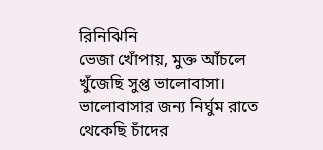রিনিঝিনি
ভেজা খোঁপায়, মুক্ত আঁচলে খুঁজেছি সুপ্ত ভালোবাসা।
ভালোবাসার জন্য নির্ঘুম রাতে থেকেছি চাঁদের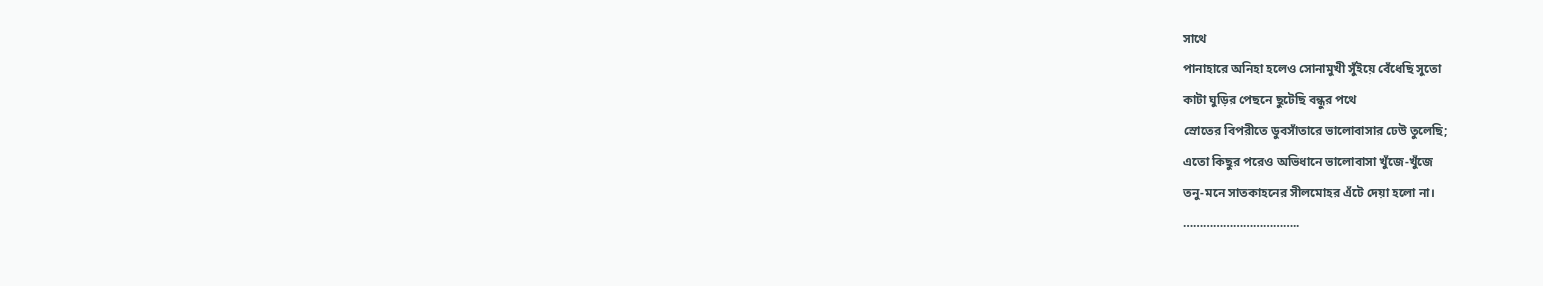সাথে
পানাহারে অনিহা হলেও সোনামুখী সুঁইয়ে বেঁধেছি সুতো
কাটা ঘুড়ির পেছনে ছুটেছি বন্ধুর পথে
স্রোতের বিপরীতে ডুবসাঁতারে ভালোবাসার ঢেউ তুলেছি;
এতো কিছুর পরেও অভিধানে ভালোবাসা খুঁজে-খুঁজে
তনু-মনে সাতকাহনের সীলমোহর এঁটে দেয়া হলো না।
……………………………..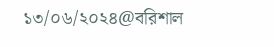১৩/০৬/২০২৪@বরিশাল